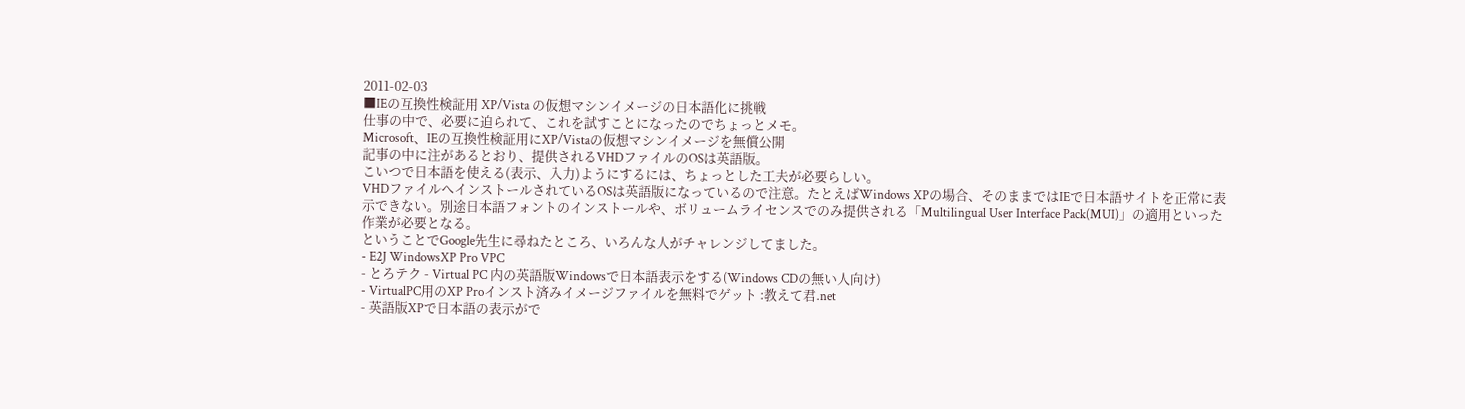2011-02-03
■IEの互換性検証用 XP/Vista の仮想マシンイメージの日本語化に挑戦
仕事の中で、必要に迫られて、これを試すことになったのでちょっとメモ。
Microsoft、IEの互換性検証用にXP/Vistaの仮想マシンイメージを無償公開
記事の中に注があるとおり、提供されるVHDファイルのOSは英語版。
こいつで日本語を使える(表示、入力)ようにするには、ちょっとした工夫が必要らしい。
VHDファイルへインストールされているOSは英語版になっているので注意。たとえばWindows XPの場合、そのままではIEで日本語サイトを正常に表示できない。別途日本語フォントのインストールや、ボリュームライセンスでのみ提供される「Multilingual User Interface Pack(MUI)」の適用といった作業が必要となる。
ということでGoogle先生に尋ねたところ、いろんな人がチャレンジしてました。
- E2J WindowsXP Pro VPC
- とろテク - Virtual PC 内の英語版Windowsで日本語表示をする(Windows CDの無い人向け)
- VirtualPC用のXP Proインスト済みイメージファイルを無料でゲット :教えて君.net
- 英語版XPで日本語の表示がで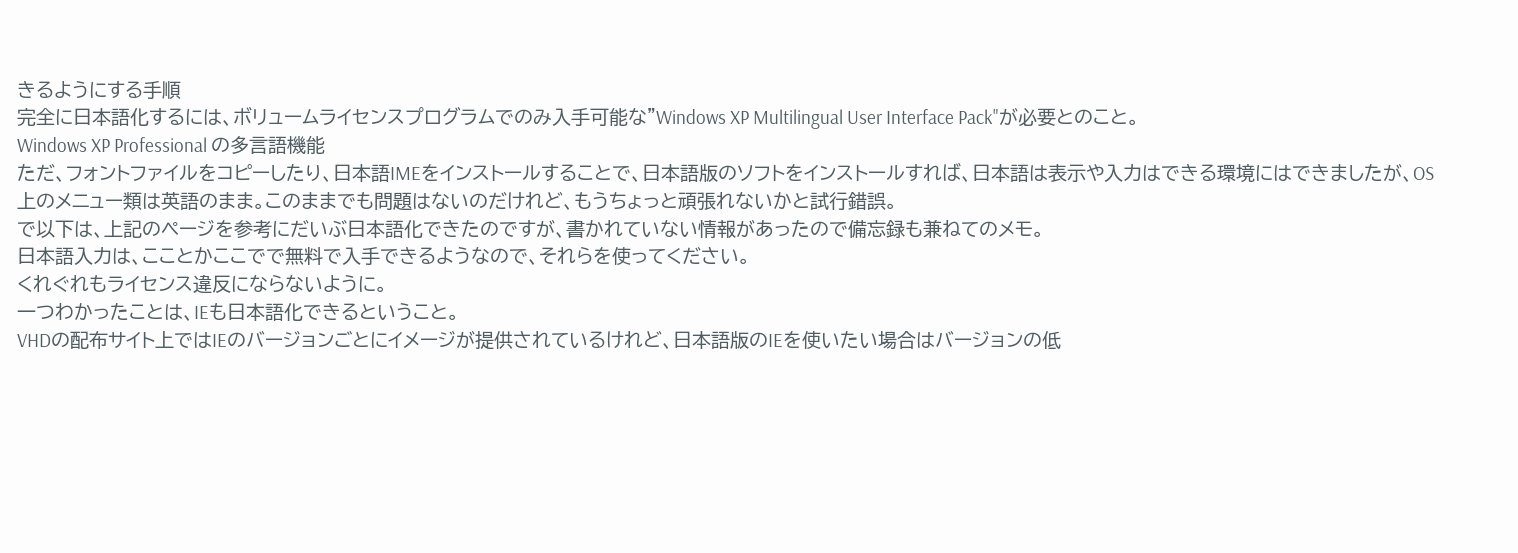きるようにする手順
完全に日本語化するには、ボリュームライセンスプログラムでのみ入手可能な"Windows XP Multilingual User Interface Pack"が必要とのこと。
Windows XP Professional の多言語機能
ただ、フォントファイルをコピーしたり、日本語IMEをインストールすることで、日本語版のソフトをインストールすれば、日本語は表示や入力はできる環境にはできましたが、OS上のメニュー類は英語のまま。このままでも問題はないのだけれど、もうちょっと頑張れないかと試行錯誤。
で以下は、上記のページを参考にだいぶ日本語化できたのですが、書かれていない情報があったので備忘録も兼ねてのメモ。
日本語入力は、こことかここでで無料で入手できるようなので、それらを使ってください。
くれぐれもライセンス違反にならないように。
一つわかったことは、IEも日本語化できるということ。
VHDの配布サイト上ではIEのバージョンごとにイメージが提供されているけれど、日本語版のIEを使いたい場合はバージョンの低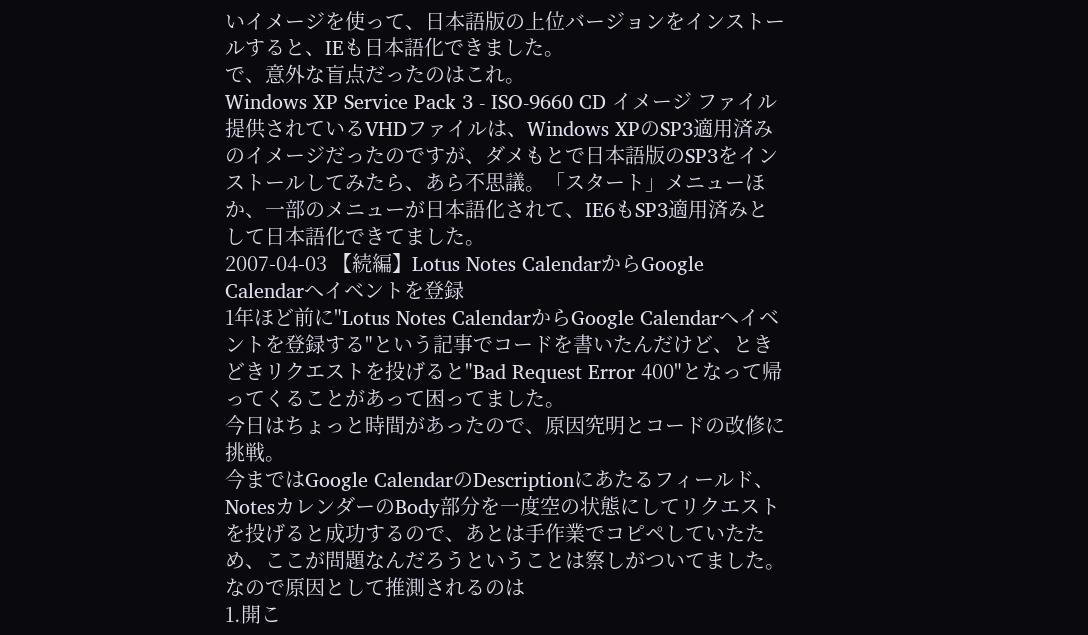いイメージを使って、日本語版の上位バージョンをインストールすると、IEも日本語化できました。
で、意外な盲点だったのはこれ。
Windows XP Service Pack 3 - ISO-9660 CD イメージ ファイル
提供されているVHDファイルは、Windows XPのSP3適用済みのイメージだったのですが、ダメもとで日本語版のSP3をインストールしてみたら、あら不思議。「スタート」メニューほか、一部のメニューが日本語化されて、IE6もSP3適用済みとして日本語化できてました。
2007-04-03 【続編】Lotus Notes CalendarからGoogle Calendarへイベントを登録
1年ほど前に"Lotus Notes CalendarからGoogle Calendarへイベントを登録する"という記事でコードを書いたんだけど、ときどきリクエストを投げると"Bad Request Error 400"となって帰ってくることがあって困ってました。
今日はちょっと時間があったので、原因究明とコードの改修に挑戦。
今まではGoogle CalendarのDescriptionにあたるフィールド、NotesカレンダーのBody部分を一度空の状態にしてリクエストを投げると成功するので、あとは手作業でコピペしていたため、ここが問題なんだろうということは察しがついてました。
なので原因として推測されるのは
1.開こ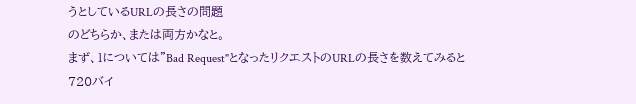うとしているURLの長さの問題
のどちらか、または両方かなと。
まず、1については"Bad Request"となったリクエストのURLの長さを数えてみると720バイ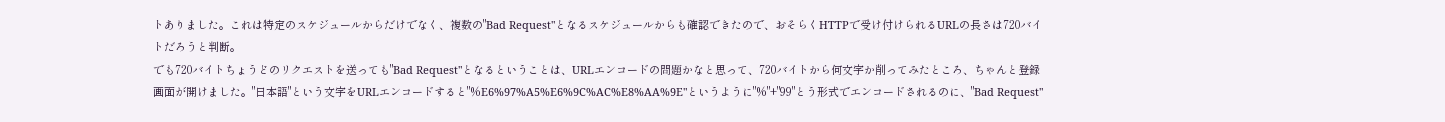トありました。これは特定のスケジュールからだけでなく、複数の"Bad Request"となるスケジュールからも確認できたので、おそらくHTTPで受け付けられるURLの長さは720バイトだろうと判断。
でも720バイトちょうどのリクエストを送っても"Bad Request"となるということは、URLエンコードの問題かなと思って、720バイトから何文字か削ってみたところ、ちゃんと登録画面が開けました。"日本語"という文字をURLエンコードすると"%E6%97%A5%E6%9C%AC%E8%AA%9E"というように"%"+"99"とう形式でエンコードされるのに、"Bad Request"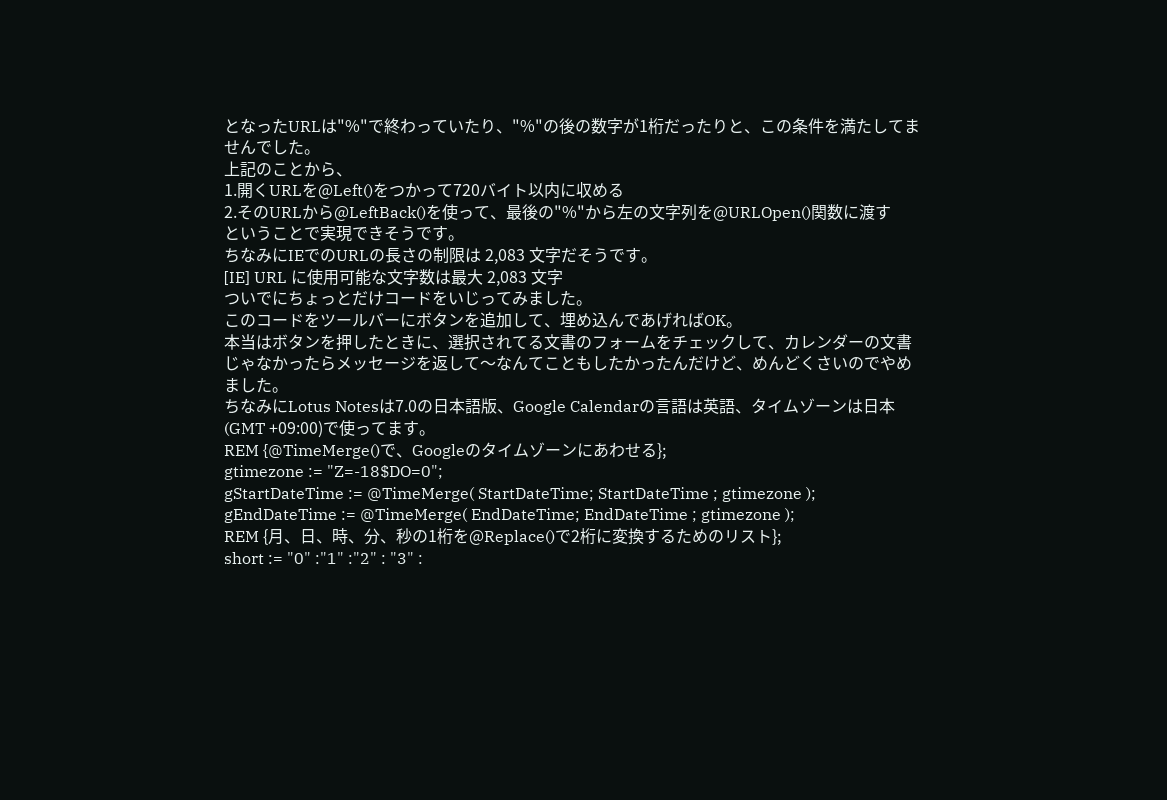となったURLは"%"で終わっていたり、"%"の後の数字が1桁だったりと、この条件を満たしてませんでした。
上記のことから、
1.開くURLを@Left()をつかって720バイト以内に収める
2.そのURLから@LeftBack()を使って、最後の"%"から左の文字列を@URLOpen()関数に渡す
ということで実現できそうです。
ちなみにIEでのURLの長さの制限は 2,083 文字だそうです。
[IE] URL に使用可能な文字数は最大 2,083 文字
ついでにちょっとだけコードをいじってみました。
このコードをツールバーにボタンを追加して、埋め込んであげればOK。
本当はボタンを押したときに、選択されてる文書のフォームをチェックして、カレンダーの文書じゃなかったらメッセージを返して〜なんてこともしたかったんだけど、めんどくさいのでやめました。
ちなみにLotus Notesは7.0の日本語版、Google Calendarの言語は英語、タイムゾーンは日本(GMT +09:00)で使ってます。
REM {@TimeMerge()で、Googleのタイムゾーンにあわせる};
gtimezone := "Z=-18$DO=0";
gStartDateTime := @TimeMerge( StartDateTime; StartDateTime ; gtimezone );
gEndDateTime := @TimeMerge( EndDateTime; EndDateTime ; gtimezone );
REM {月、日、時、分、秒の1桁を@Replace()で2桁に変換するためのリスト};
short := "0" :"1" :"2" : "3" :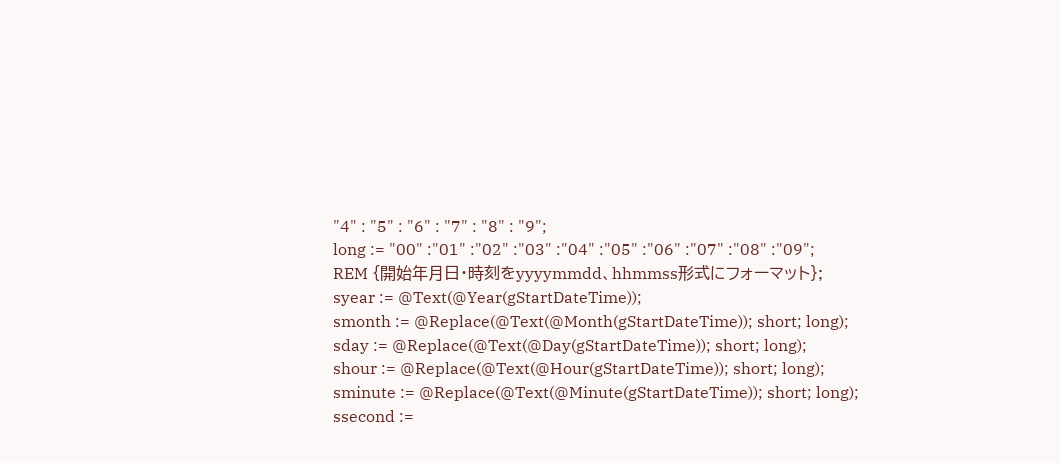"4" : "5" : "6" : "7" : "8" : "9";
long := "00" :"01" :"02" :"03" :"04" :"05" :"06" :"07" :"08" :"09";
REM {開始年月日・時刻をyyyymmdd、hhmmss形式にフォーマット};
syear := @Text(@Year(gStartDateTime));
smonth := @Replace(@Text(@Month(gStartDateTime)); short; long);
sday := @Replace(@Text(@Day(gStartDateTime)); short; long);
shour := @Replace(@Text(@Hour(gStartDateTime)); short; long);
sminute := @Replace(@Text(@Minute(gStartDateTime)); short; long);
ssecond :=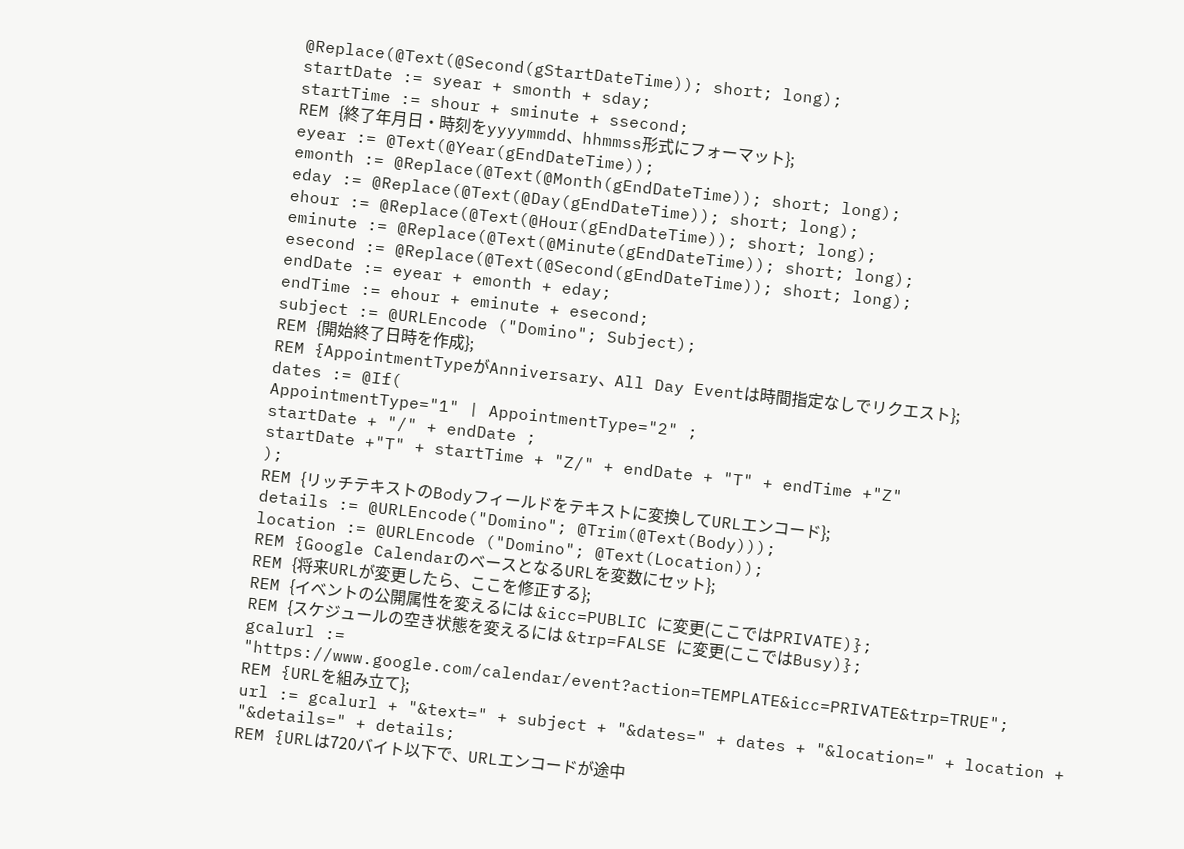@Replace(@Text(@Second(gStartDateTime)); short; long);
startDate := syear + smonth + sday;
startTime := shour + sminute + ssecond;
REM {終了年月日・時刻をyyyymmdd、hhmmss形式にフォーマット};
eyear := @Text(@Year(gEndDateTime));
emonth := @Replace(@Text(@Month(gEndDateTime)); short; long);
eday := @Replace(@Text(@Day(gEndDateTime)); short; long);
ehour := @Replace(@Text(@Hour(gEndDateTime)); short; long);
eminute := @Replace(@Text(@Minute(gEndDateTime)); short; long);
esecond := @Replace(@Text(@Second(gEndDateTime)); short; long);
endDate := eyear + emonth + eday;
endTime := ehour + eminute + esecond;
subject := @URLEncode ("Domino"; Subject);
REM {開始終了日時を作成};
REM {AppointmentTypeがAnniversary、All Day Eventは時間指定なしでリクエスト};
dates := @If(
AppointmentType="1" | AppointmentType="2" ;
startDate + "/" + endDate ;
startDate +"T" + startTime + "Z/" + endDate + "T" + endTime +"Z"
);
REM {リッチテキストのBodyフィールドをテキストに変換してURLエンコード};
details := @URLEncode("Domino"; @Trim(@Text(Body)));
location := @URLEncode ("Domino"; @Text(Location));
REM {Google CalendarのベースとなるURLを変数にセット};
REM {将来URLが変更したら、ここを修正する};
REM {イベントの公開属性を変えるには &icc=PUBLIC に変更(ここではPRIVATE)};
REM {スケジュールの空き状態を変えるには &trp=FALSE に変更(ここではBusy)};
gcalurl := "https://www.google.com/calendar/event?action=TEMPLATE&icc=PRIVATE&trp=TRUE";
REM {URLを組み立て};
url := gcalurl + "&text=" + subject + "&dates=" + dates + "&location=" + location + "&details=" + details;
REM {URLは720バイト以下で、URLエンコードが途中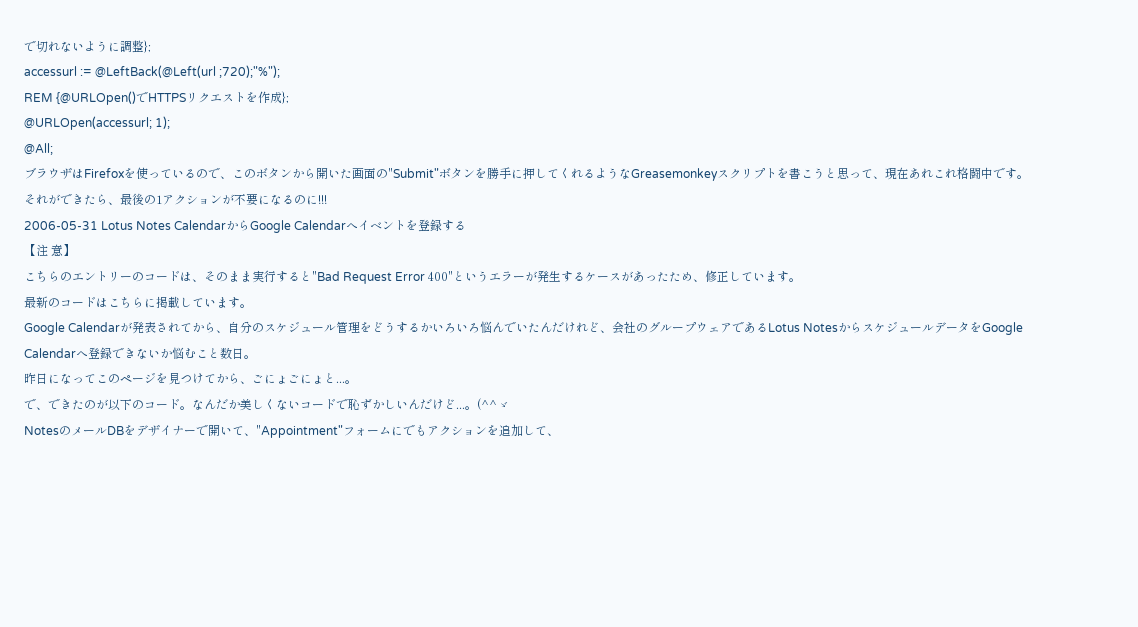で切れないように調整};
accessurl := @LeftBack(@Left(url ;720);"%");
REM {@URLOpen()でHTTPSリクエストを作成};
@URLOpen(accessurl; 1);
@All;
ブラウザはFirefoxを使っているので、このボタンから開いた画面の"Submit"ボタンを勝手に押してくれるようなGreasemonkeyスクリプトを書こうと思って、現在あれこれ格闘中です。
それができたら、最後の1アクションが不要になるのに!!!
2006-05-31 Lotus Notes CalendarからGoogle Calendarへイベントを登録する
【注 意】
こちらのエントリーのコードは、そのまま実行すると"Bad Request Error 400"というエラーが発生するケースがあったため、修正しています。
最新のコードはこちらに掲載しています。
Google Calendarが発表されてから、自分のスケジュール管理をどうするかいろいろ悩んでいたんだけれど、会社のグループウェアであるLotus NotesからスケジュールデータをGoogle Calendarへ登録できないか悩むこと数日。
昨日になってこのページを見つけてから、ごにょごにょと...。
で、できたのが以下のコード。なんだか美しくないコードで恥ずかしいんだけど...。(^^ゞ
NotesのメールDBをデザイナーで開いて、"Appointment"フォームにでもアクションを追加して、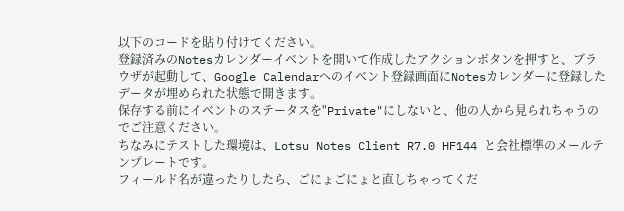以下のコードを貼り付けてください。
登録済みのNotesカレンダーイベントを開いて作成したアクションボタンを押すと、ブラウザが起動して、Google Calendarへのイベント登録画面にNotesカレンダーに登録したデータが埋められた状態で開きます。
保存する前にイベントのステータスを"Private"にしないと、他の人から見られちゃうのでご注意ください。
ちなみにテストした環境は、Lotsu Notes Client R7.0 HF144 と会社標準のメールテンプレートです。
フィールド名が違ったりしたら、ごにょごにょと直しちゃってくだ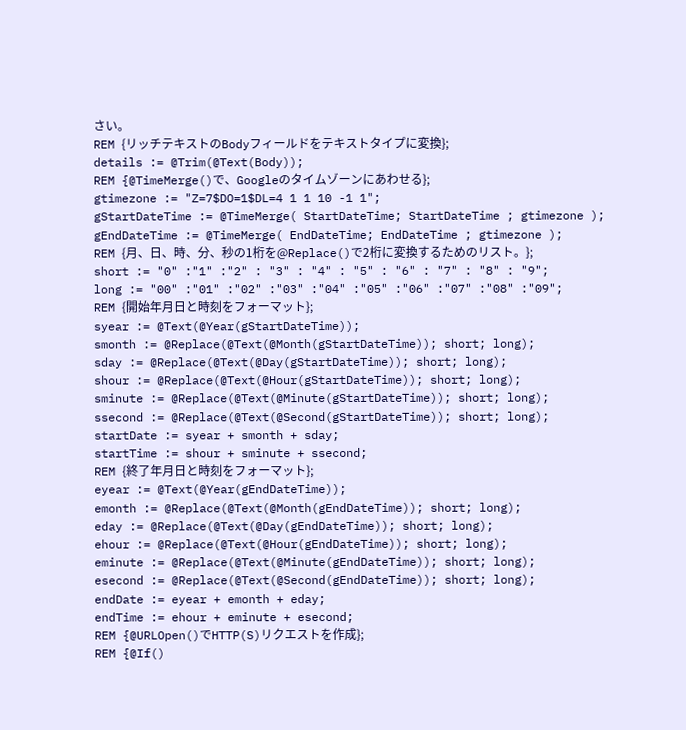さい。
REM {リッチテキストのBodyフィールドをテキストタイプに変換};
details := @Trim(@Text(Body));
REM {@TimeMerge()で、Googleのタイムゾーンにあわせる};
gtimezone := "Z=7$DO=1$DL=4 1 1 10 -1 1";
gStartDateTime := @TimeMerge( StartDateTime; StartDateTime ; gtimezone );
gEndDateTime := @TimeMerge( EndDateTime; EndDateTime ; gtimezone );
REM {月、日、時、分、秒の1桁を@Replace()で2桁に変換するためのリスト。};
short := "0" :"1" :"2" : "3" : "4" : "5" : "6" : "7" : "8" : "9";
long := "00" :"01" :"02" :"03" :"04" :"05" :"06" :"07" :"08" :"09";
REM {開始年月日と時刻をフォーマット};
syear := @Text(@Year(gStartDateTime));
smonth := @Replace(@Text(@Month(gStartDateTime)); short; long);
sday := @Replace(@Text(@Day(gStartDateTime)); short; long);
shour := @Replace(@Text(@Hour(gStartDateTime)); short; long);
sminute := @Replace(@Text(@Minute(gStartDateTime)); short; long);
ssecond := @Replace(@Text(@Second(gStartDateTime)); short; long);
startDate := syear + smonth + sday;
startTime := shour + sminute + ssecond;
REM {終了年月日と時刻をフォーマット};
eyear := @Text(@Year(gEndDateTime));
emonth := @Replace(@Text(@Month(gEndDateTime)); short; long);
eday := @Replace(@Text(@Day(gEndDateTime)); short; long);
ehour := @Replace(@Text(@Hour(gEndDateTime)); short; long);
eminute := @Replace(@Text(@Minute(gEndDateTime)); short; long);
esecond := @Replace(@Text(@Second(gEndDateTime)); short; long);
endDate := eyear + emonth + eday;
endTime := ehour + eminute + esecond;
REM {@URLOpen()でHTTP(S)リクエストを作成};
REM {@If()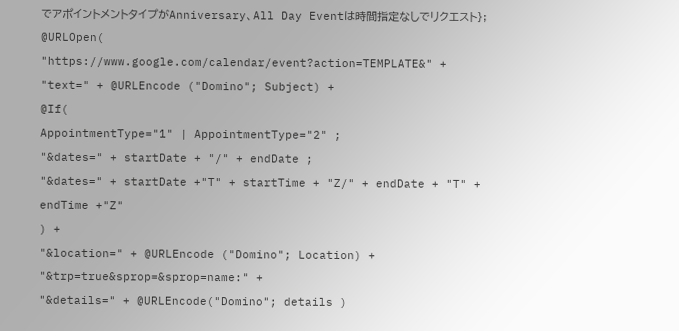でアポイントメントタイプがAnniversary、All Day Eventは時間指定なしでリクエスト};
@URLOpen(
"https://www.google.com/calendar/event?action=TEMPLATE&" +
"text=" + @URLEncode ("Domino"; Subject) +
@If(
AppointmentType="1" | AppointmentType="2" ;
"&dates=" + startDate + "/" + endDate ;
"&dates=" + startDate +"T" + startTime + "Z/" + endDate + "T" + endTime +"Z"
) +
"&location=" + @URLEncode ("Domino"; Location) +
"&trp=true&sprop=&sprop=name:" +
"&details=" + @URLEncode("Domino"; details )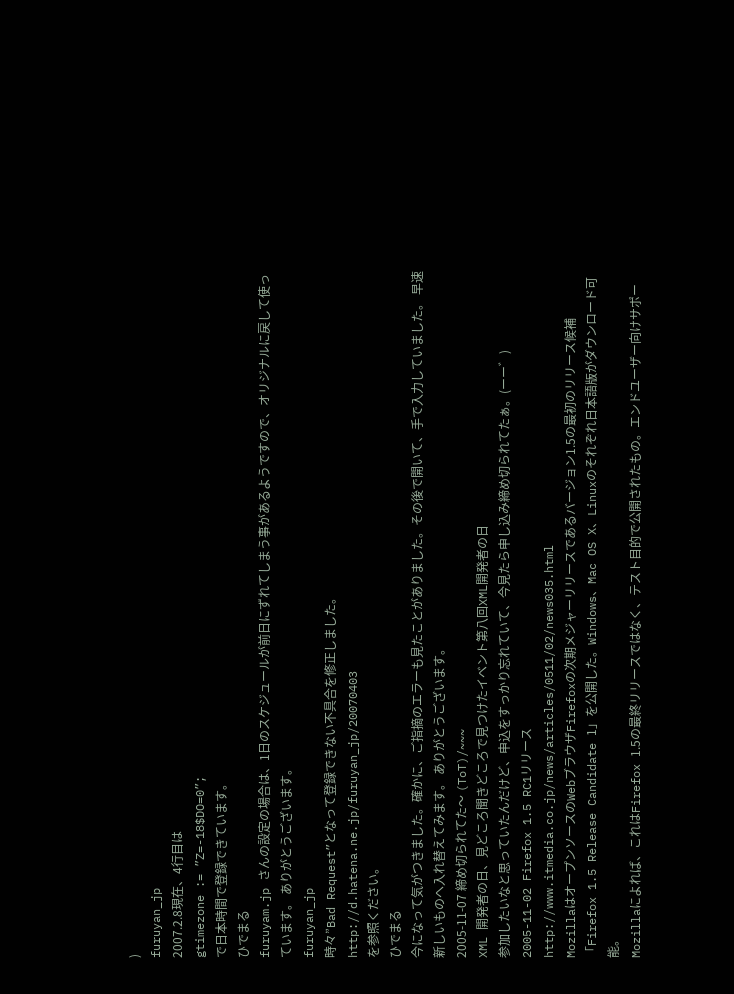)
furuyan_jp
2007.2.8現在、4行目は
gtimezone := ”Z=-18$DO=0”;
で日本時間で登録できています。
ひでまる
furuyam.jp さんの設定の場合は、1日のスケジュールが前日にずれてしまう事があるようですので、オリジナルに戻して使っています。 ありがとうございます。
furuyan_jp
時々”Bad Request”となって登録できない不具合を修正しました。
http://d.hatena.ne.jp/furuyan_jp/20070403
を参照ください。
ひでまる
今になって気がつきました。確かに、ご指摘のエラーも見たことがありました。その後で開いて、手で入力していました。 早速新しいものへ入れ替えてみます。 ありがとうございます。
2005-11-07 締め切られてた〜 (ToT)/~~~
XML 開発者の日、見どころ聞きどころで見つけたイベント第八回XML開発者の日
参加したいなと思っていたんだけど、申込をすっかり忘れていて、今見たら申し込み締め切られてたぁ。(ーー゛)
2005-11-02 Firefox 1.5 RC1リリース
http://www.itmedia.co.jp/news/articles/0511/02/news035.html
MozillaはオープンソースのWebブラウザFirefoxの次期メジャーリリースであるバージョン1.5の最初のリリース候補「Firefox 1.5 Release Candidate 1」を公開した。Windows、Mac OS X、Linuxのそれぞれ日本語版がダウンロード可能。
Mozillaによれば、これはFirefox 1.5の最終リリースではなく、テスト目的で公開されたもの。エンドユーザー向けサポー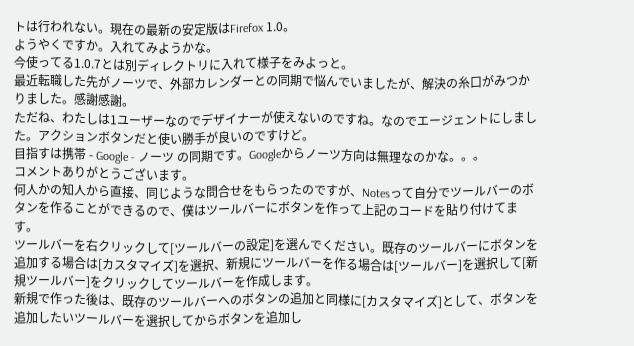トは行われない。現在の最新の安定版はFirefox 1.0。
ようやくですか。入れてみようかな。
今使ってる1.0.7とは別ディレクトリに入れて様子をみよっと。
最近転職した先がノーツで、外部カレンダーとの同期で悩んでいましたが、解決の糸口がみつかりました。感謝感謝。
ただね、わたしは1ユーザーなのでデザイナーが使えないのですね。なのでエージェントにしました。アクションボタンだと使い勝手が良いのですけど。
目指すは携帯 - Google - ノーツ の同期です。Googleからノーツ方向は無理なのかな。。。
コメントありがとうございます。
何人かの知人から直接、同じような問合せをもらったのですが、Notesって自分でツールバーのボタンを作ることができるので、僕はツールバーにボタンを作って上記のコードを貼り付けてます。
ツールバーを右クリックして[ツールバーの設定]を選んでください。既存のツールバーにボタンを追加する場合は[カスタマイズ]を選択、新規にツールバーを作る場合は[ツールバー]を選択して[新規ツールバー]をクリックしてツールバーを作成します。
新規で作った後は、既存のツールバーへのボタンの追加と同様に[カスタマイズ]として、ボタンを追加したいツールバーを選択してからボタンを追加し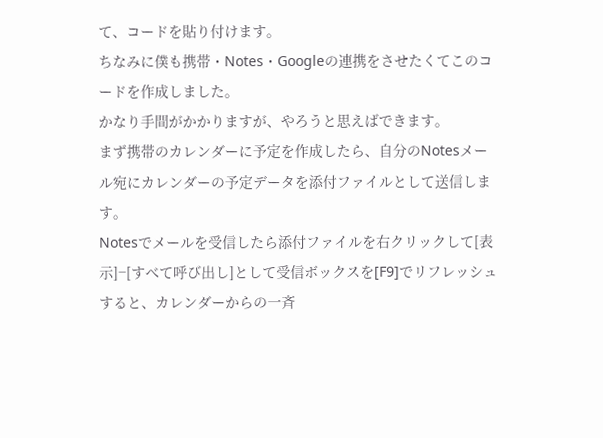て、コードを貼り付けます。
ちなみに僕も携帯・Notes・Googleの連携をさせたくてこのコードを作成しました。
かなり手間がかかりますが、やろうと思えばできます。
まず携帯のカレンダーに予定を作成したら、自分のNotesメール宛にカレンダーの予定データを添付ファイルとして送信します。
Notesでメールを受信したら添付ファイルを右クリックして[表示]−[すべて呼び出し]として受信ボックスを[F9]でリフレッシュすると、カレンダーからの一斉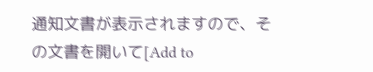通知文書が表示されますので、その文書を開いて[Add to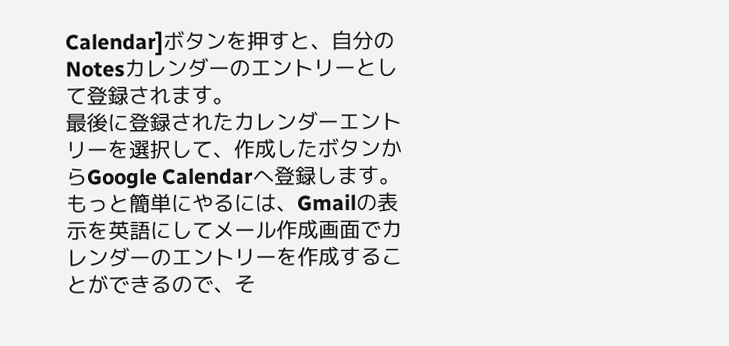Calendar]ボタンを押すと、自分のNotesカレンダーのエントリーとして登録されます。
最後に登録されたカレンダーエントリーを選択して、作成したボタンからGoogle Calendarへ登録します。
もっと簡単にやるには、Gmailの表示を英語にしてメール作成画面でカレンダーのエントリーを作成することができるので、そ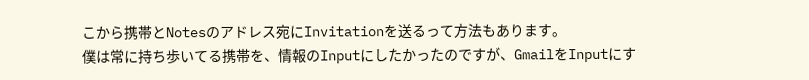こから携帯とNotesのアドレス宛にInvitationを送るって方法もあります。
僕は常に持ち歩いてる携帯を、情報のInputにしたかったのですが、GmailをInputにす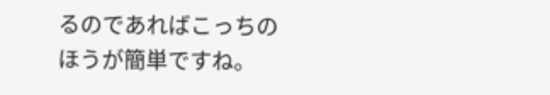るのであればこっちのほうが簡単ですね。